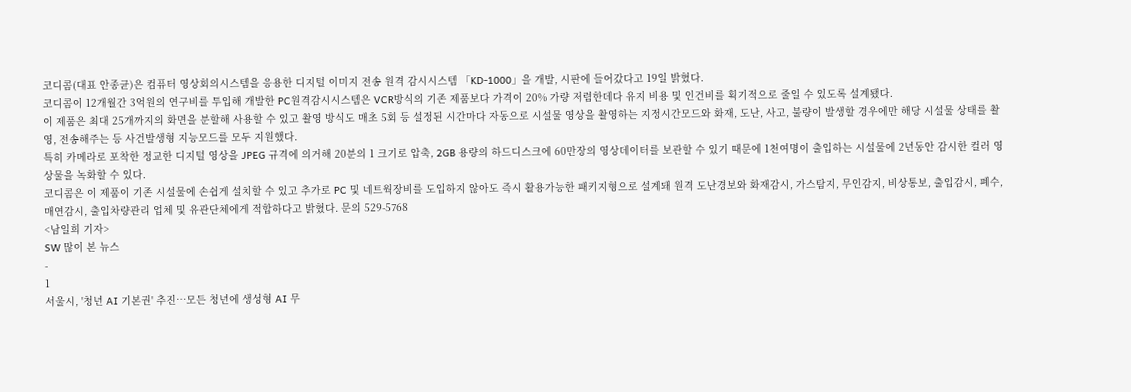코디콤(대표 안종균)은 컴퓨터 영상회의시스템을 응용한 디지털 이미지 전송 원격 감시시스템 「KD-1000」을 개발, 시판에 들어갔다고 19일 밝혔다.
코디콤이 12개월간 3억원의 연구비를 투입해 개발한 PC원격감시시스템은 VCR방식의 기존 제품보다 가격이 20% 가량 저렴한데다 유지 비용 및 인건비를 획기적으로 줄일 수 있도록 설계됐다.
이 제품은 최대 25개까지의 화면을 분할해 사용할 수 있고 촬영 방식도 매초 5회 등 설정된 시간마다 자동으로 시설물 영상을 촬영하는 지정시간모드와 화재, 도난, 사고, 불량이 발생할 경우에만 해당 시설물 상태를 촬영, 전송해주는 등 사건발생형 지능모드를 모두 지원했다.
특히 카메라로 포착한 정교한 디지털 영상을 JPEG 규격에 의거해 20분의 1 크기로 압축, 2GB 용량의 하드디스크에 60만장의 영상데이터를 보관할 수 있기 때문에 1천여명이 출입하는 시설물에 2년동안 감시한 컬러 영상물을 녹화할 수 있다.
코디콤은 이 제품이 기존 시설물에 손쉽게 설치할 수 있고 추가로 PC 및 네트웍장비를 도입하지 않아도 즉시 활용가능한 패키지형으로 설계돼 원격 도난경보와 화재감시, 가스탐지, 무인감지, 비상통보, 출입감시, 폐수, 매연감시, 출입차량관리 업체 및 유관단체에게 적합하다고 밝혔다. 문의 529-5768
<남일희 기자>
SW 많이 본 뉴스
-
1
서울시, '청년 AI 기본권' 추진…모든 청년에 생성형 AI 무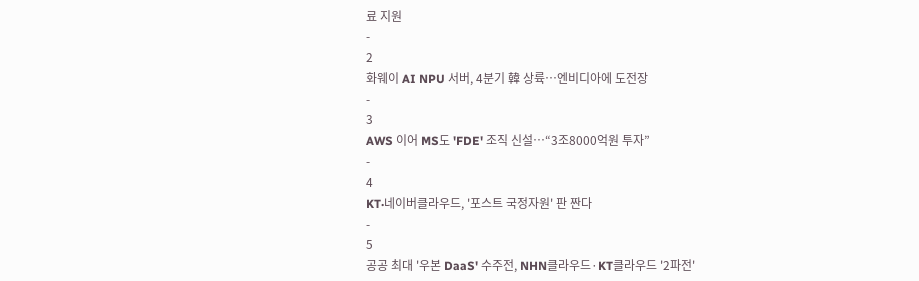료 지원
-
2
화웨이 AI NPU 서버, 4분기 韓 상륙…엔비디아에 도전장
-
3
AWS 이어 MS도 'FDE' 조직 신설…“3조8000억원 투자”
-
4
KT·네이버클라우드, '포스트 국정자원' 판 짠다
-
5
공공 최대 '우본 DaaS' 수주전, NHN클라우드·KT클라우드 '2파전'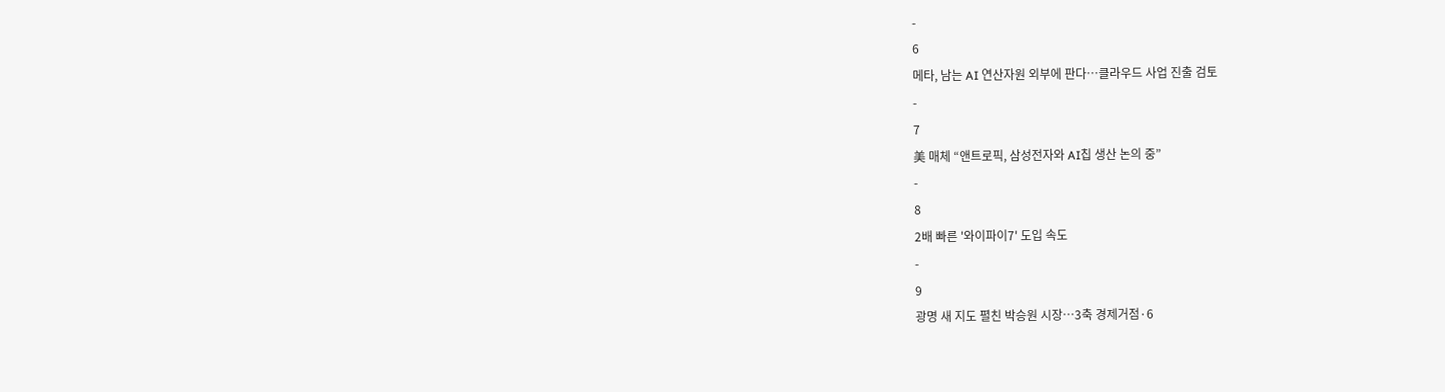-
6
메타, 남는 AI 연산자원 외부에 판다…클라우드 사업 진출 검토
-
7
美 매체 “앤트로픽, 삼성전자와 AI칩 생산 논의 중”
-
8
2배 빠른 '와이파이7' 도입 속도
-
9
광명 새 지도 펼친 박승원 시장…3축 경제거점·6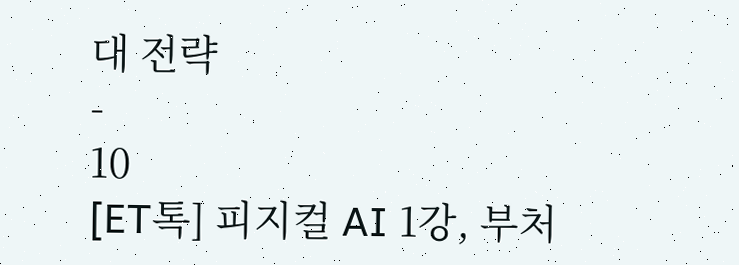대 전략
-
10
[ET톡] 피지컬 AI 1강, 부처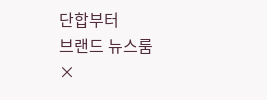단합부터
브랜드 뉴스룸
×